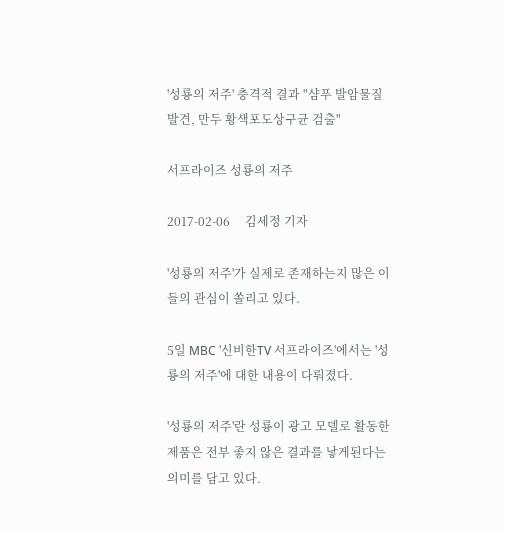'성룡의 저주' 충격적 결과 "샴푸 발암물질 발견, 만두 황색포도상구균 검출"

서프라이즈 성룡의 저주

2017-02-06     김세정 기자

'성룡의 저주'가 실제로 존재하는지 많은 이들의 관심이 쏠리고 있다.

5일 MBC '신비한TV 서프라이즈'에서는 '성룡의 저주'에 대한 내용이 다뤄졌다.

'성룡의 저주'란 성룡이 광고 모델로 활동한 제품은 전부 좋지 않은 결과를 낳게된다는 의미를 담고 있다.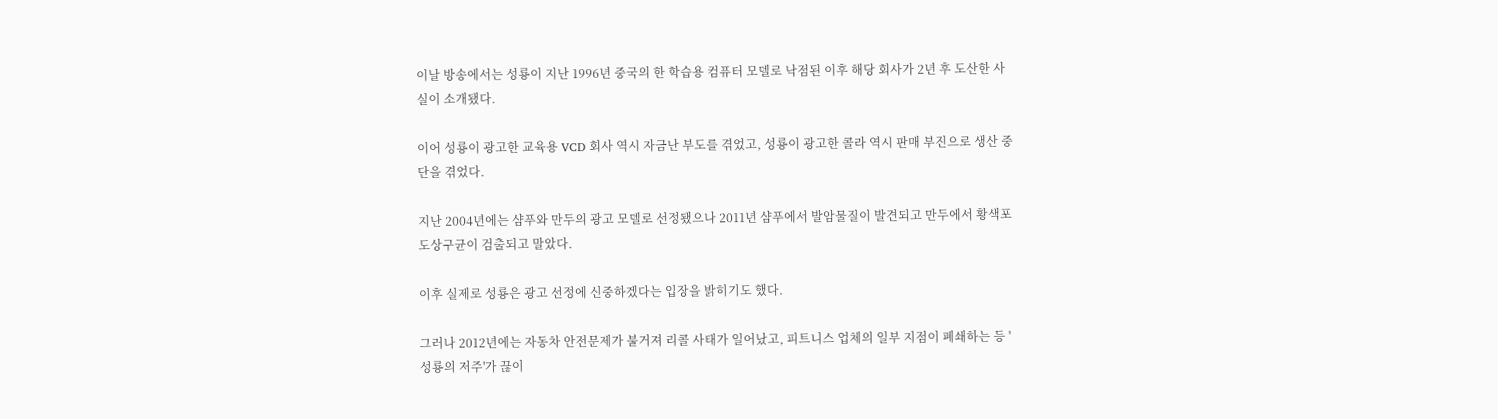이날 방송에서는 성룡이 지난 1996년 중국의 한 학습용 컴퓨터 모델로 낙점된 이후 해당 회사가 2년 후 도산한 사실이 소개됐다.

이어 성룡이 광고한 교육용 VCD 회사 역시 자금난 부도를 겪었고, 성룡이 광고한 콜라 역시 판매 부진으로 생산 중단을 겪었다.

지난 2004년에는 샴푸와 만두의 광고 모델로 선정됐으나 2011년 샴푸에서 발암물질이 발견되고 만두에서 황색포도상구균이 검출되고 말았다.

이후 실제로 성룡은 광고 선정에 신중하겠다는 입장을 밝히기도 했다.

그러나 2012년에는 자동차 안전문제가 불거져 리콜 사태가 일어났고, 피트니스 업체의 일부 지점이 폐쇄하는 등 '성룡의 저주'가 끊이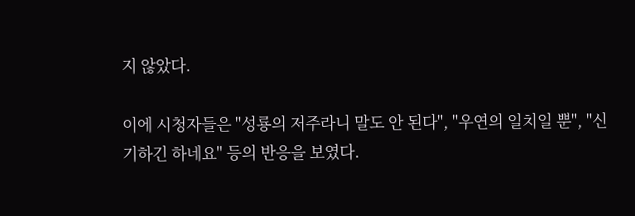지 않았다.

이에 시청자들은 "성룡의 저주라니 말도 안 된다", "우연의 일치일 뿐", "신기하긴 하네요" 등의 반응을 보였다.